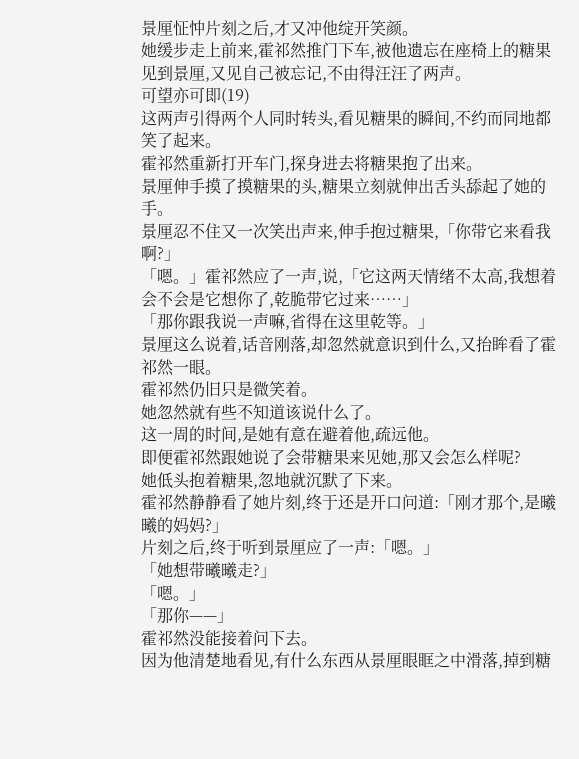景厘怔忡片刻之后,才又冲他绽开笑颜。
她缓步走上前来,霍祁然推门下车,被他遗忘在座椅上的糖果见到景厘,又见自己被忘记,不由得汪汪了两声。
可望亦可即(19)
这两声引得两个人同时转头,看见糖果的瞬间,不约而同地都笑了起来。
霍祁然重新打开车门,探身进去将糖果抱了出来。
景厘伸手摸了摸糖果的头,糖果立刻就伸出舌头舔起了她的手。
景厘忍不住又一次笑出声来,伸手抱过糖果,「你带它来看我啊?」
「嗯。」霍祁然应了一声,说,「它这两天情绪不太高,我想着会不会是它想你了,乾脆带它过来……」
「那你跟我说一声嘛,省得在这里乾等。」
景厘这么说着,话音刚落,却忽然就意识到什么,又抬眸看了霍祁然一眼。
霍祁然仍旧只是微笑着。
她忽然就有些不知道该说什么了。
这一周的时间,是她有意在避着他,疏远他。
即便霍祁然跟她说了会带糖果来见她,那又会怎么样呢?
她低头抱着糖果,忽地就沉默了下来。
霍祁然静静看了她片刻,终于还是开口问道:「刚才那个,是曦曦的妈妈?」
片刻之后,终于听到景厘应了一声:「嗯。」
「她想带曦曦走?」
「嗯。」
「那你——」
霍祁然没能接着问下去。
因为他清楚地看见,有什么东西从景厘眼眶之中滑落,掉到糖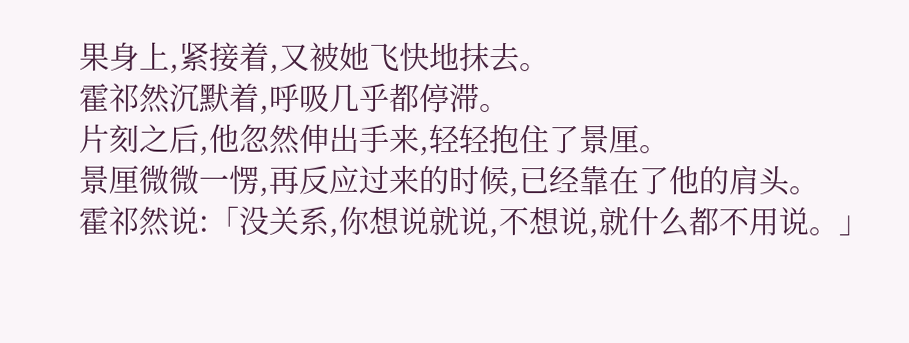果身上,紧接着,又被她飞快地抹去。
霍祁然沉默着,呼吸几乎都停滞。
片刻之后,他忽然伸出手来,轻轻抱住了景厘。
景厘微微一愣,再反应过来的时候,已经靠在了他的肩头。
霍祁然说:「没关系,你想说就说,不想说,就什么都不用说。」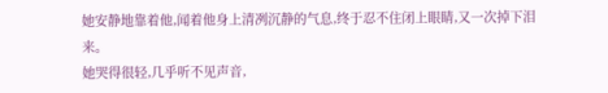她安静地靠着他,闻着他身上清冽沉静的气息,终于忍不住闭上眼睛,又一次掉下泪来。
她哭得很轻,几乎听不见声音,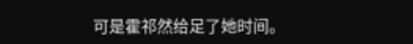可是霍祁然给足了她时间。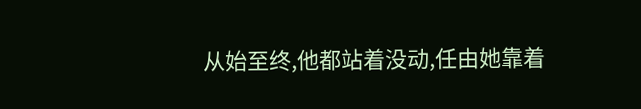从始至终,他都站着没动,任由她靠着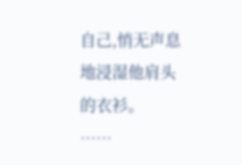自己,悄无声息地浸湿他肩头的衣衫。
……